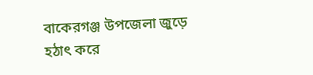বাকেরগঞ্জ উপজেলা জুড়ে হঠাৎ করে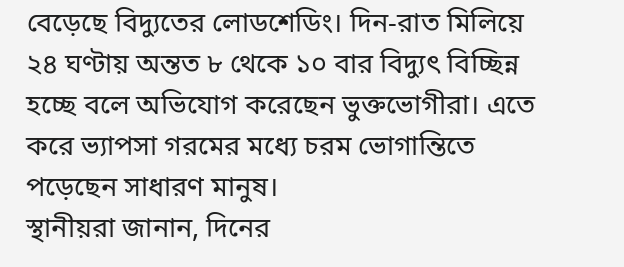বেড়েছে বিদ্যুতের লোডশেডিং। দিন-রাত মিলিয়ে ২৪ ঘণ্টায় অন্তত ৮ থেকে ১০ বার বিদ্যুৎ বিচ্ছিন্ন হচ্ছে বলে অভিযোগ করেছেন ভুক্তভোগীরা। এতে করে ভ্যাপসা গরমের মধ্যে চরম ভোগান্তিতে পড়েছেন সাধারণ মানুষ।
স্থানীয়রা জানান, দিনের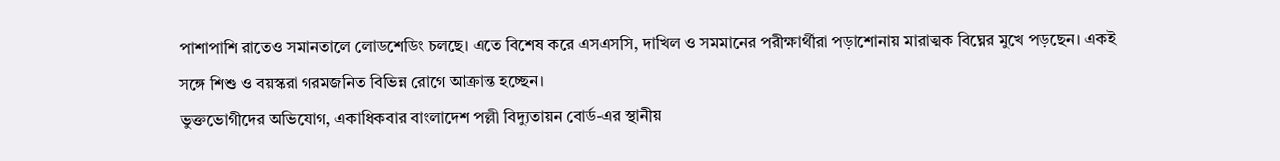পাশাপাশি রাতেও সমানতালে লোডশেডিং চলছে। এতে বিশেষ করে এসএসসি, দাখিল ও সমমানের পরীক্ষার্থীরা পড়াশোনায় মারাত্মক বিঘ্নের মুখে পড়ছেন। একই সঙ্গে শিশু ও বয়স্করা গরমজনিত বিভিন্ন রোগে আক্রান্ত হচ্ছেন।
ভুক্তভোগীদের অভিযোগ, একাধিকবার বাংলাদেশ পল্লী বিদ্যুতায়ন বোর্ড-এর স্থানীয়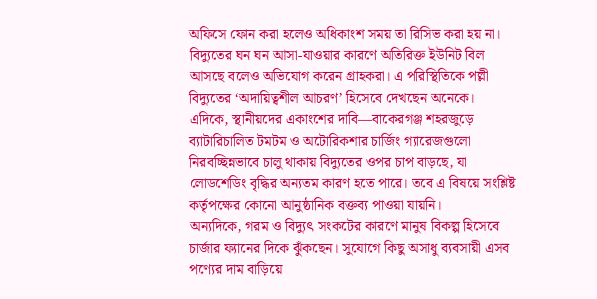অফিসে ফোন করা হলেও অধিকাংশ সময় তা রিসিভ করা হয় না। বিদ্যুতের ঘন ঘন আসা-যাওয়ার কারণে অতিরিক্ত ইউনিট বিল আসছে বলেও অভিযোগ করেন গ্রাহকরা। এ পরিস্থিতিকে পল্লী বিদ্যুতের ‘অদায়িত্বশীল আচরণ’ হিসেবে দেখছেন অনেকে।
এদিকে, স্থানীয়দের একাংশের দাবি—বাকেরগঞ্জ শহরজুড়ে ব্যাটারিচালিত টমটম ও অটোরিকশার চার্জিং গ্যারেজগুলো নিরবচ্ছিন্নভাবে চালু থাকায় বিদ্যুতের ওপর চাপ বাড়ছে, যা লোডশেডিং বৃদ্ধির অন্যতম কারণ হতে পারে। তবে এ বিষয়ে সংশ্লিষ্ট কর্তৃপক্ষের কোনো আনুষ্ঠানিক বক্তব্য পাওয়া যায়নি।
অন্যদিকে, গরম ও বিদ্যুৎ সংকটের কারণে মানুষ বিকল্প হিসেবে চার্জার ফ্যানের দিকে ঝুঁকছেন। সুযোগে কিছু অসাধু ব্যবসায়ী এসব পণ্যের দাম বাড়িয়ে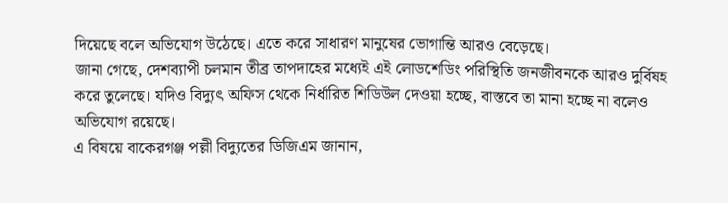দিয়েছে বলে অভিযোগ উঠেছে। এতে করে সাধারণ মানুষের ভোগান্তি আরও বেড়েছে।
জানা গেছে, দেশব্যাপী চলমান তীব্র তাপদাহের মধ্যেই এই লোডশেডিং পরিস্থিতি জনজীবনকে আরও দুর্বিষহ করে তুলেছে। যদিও বিদ্যুৎ অফিস থেকে নির্ধারিত শিডিউল দেওয়া হচ্ছে, বাস্তবে তা মানা হচ্ছে না বলেও অভিযোগ রয়েছে।
এ বিষয়ে বাকেরগঞ্জ পল্লী বিদ্যুতের ডিজিএম জানান,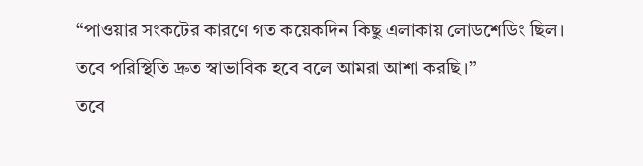“পাওয়ার সংকটের কারণে গত কয়েকদিন কিছু এলাকায় লোডশেডিং ছিল। তবে পরিস্থিতি দ্রুত স্বাভাবিক হবে বলে আমরা আশা করছি।”
তবে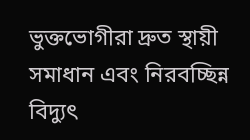ভুক্তভোগীরা দ্রুত স্থায়ী সমাধান এবং নিরবচ্ছিন্ন বিদ্যুৎ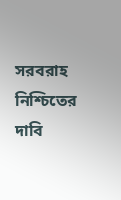সরবরাহ নিশ্চিতের দাবি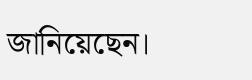জানিয়েছেন।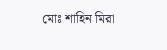মোঃ শাহিন মিরা